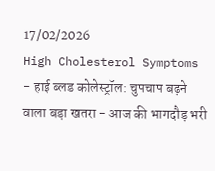17/02/2026
High Cholesterol Symptoms - हाई ब्लड कोलेस्ट्रॉल: चुपचाप बढ़ने वाला बड़ा खतरा - आज की भागदौड़ भरी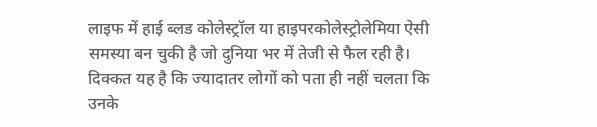लाइफ में हाई ब्लड कोलेस्ट्रॉल या हाइपरकोलेस्ट्रोलेमिया ऐसी समस्या बन चुकी है जो दुनिया भर में तेजी से फैल रही है। दिक्कत यह है कि ज्यादातर लोगों को पता ही नहीं चलता कि उनके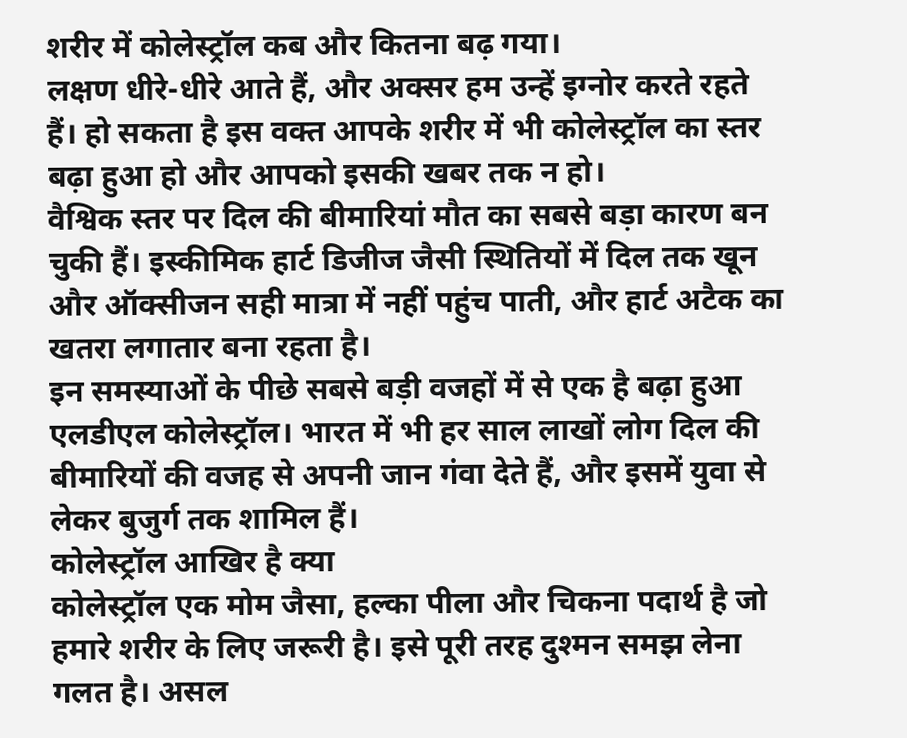शरीर में कोलेस्ट्रॉल कब और कितना बढ़ गया।
लक्षण धीरे-धीरे आते हैं, और अक्सर हम उन्हें इग्नोर करते रहते हैं। हो सकता है इस वक्त आपके शरीर में भी कोलेस्ट्रॉल का स्तर बढ़ा हुआ हो और आपको इसकी खबर तक न हो।
वैश्विक स्तर पर दिल की बीमारियां मौत का सबसे बड़ा कारण बन चुकी हैं। इस्कीमिक हार्ट डिजीज जैसी स्थितियों में दिल तक खून और ऑक्सीजन सही मात्रा में नहीं पहुंच पाती, और हार्ट अटैक का खतरा लगातार बना रहता है।
इन समस्याओं के पीछे सबसे बड़ी वजहों में से एक है बढ़ा हुआ एलडीएल कोलेस्ट्रॉल। भारत में भी हर साल लाखों लोग दिल की बीमारियों की वजह से अपनी जान गंवा देते हैं, और इसमें युवा से लेकर बुजुर्ग तक शामिल हैं।
कोलेस्ट्रॉल आखिर है क्या
कोलेस्ट्रॉल एक मोम जैसा, हल्का पीला और चिकना पदार्थ है जो हमारे शरीर के लिए जरूरी है। इसे पूरी तरह दुश्मन समझ लेना गलत है। असल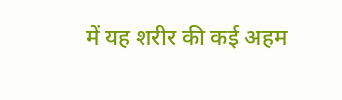में यह शरीर की कई अहम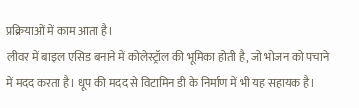प्रक्रियाओं में काम आता है।
लीवर में बाइल एसिड बनाने में कोलेस्ट्रॉल की भूमिका होती है, जो भोजन को पचाने में मदद करता है। धूप की मदद से विटामिन डी के निर्माण में भी यह सहायक है।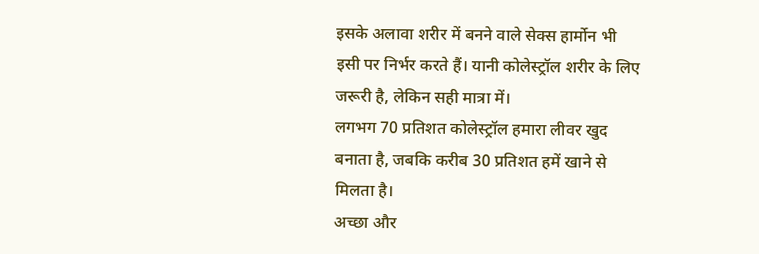इसके अलावा शरीर में बनने वाले सेक्स हार्मोन भी इसी पर निर्भर करते हैं। यानी कोलेस्ट्रॉल शरीर के लिए जरूरी है, लेकिन सही मात्रा में।
लगभग 70 प्रतिशत कोलेस्ट्रॉल हमारा लीवर खुद बनाता है, जबकि करीब 30 प्रतिशत हमें खाने से मिलता है।
अच्छा और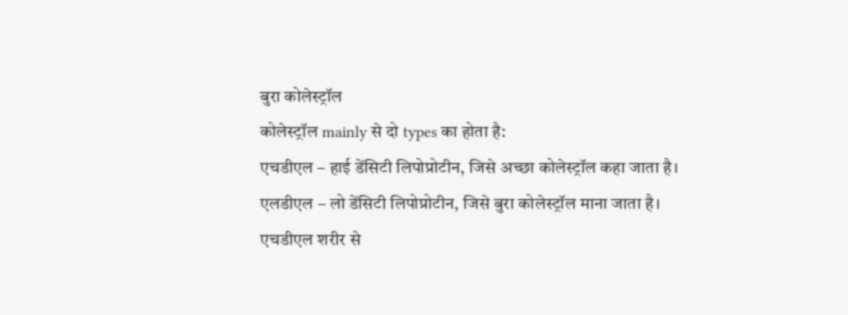बुरा कोलेस्ट्रॉल
कोलेस्ट्रॉल mainly से दो types का होता है:
एचडीएल – हाई डेंसिटी लिपोप्रोटीन, जिसे अच्छा कोलेस्ट्रॉल कहा जाता है।
एलडीएल – लो डेंसिटी लिपोप्रोटीन, जिसे बुरा कोलेस्ट्रॉल माना जाता है।
एचडीएल शरीर से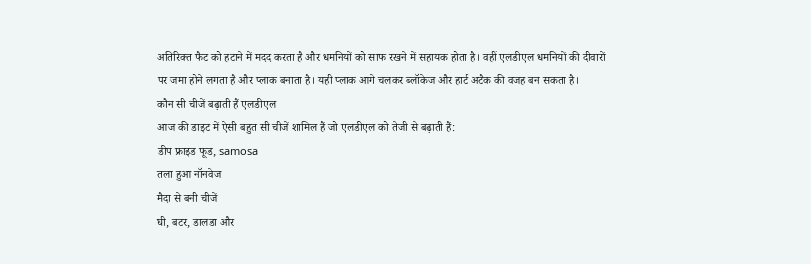अतिरिक्त फैट को हटाने में मदद करता है और धमनियों को साफ रखने में सहायक होता है। वहीं एलडीएल धमनियों की दीवारों पर जमा होने लगता है और प्लाक बनाता है। यही प्लाक आगे चलकर ब्लॉकेज और हार्ट अटैक की वजह बन सकता है।
कौन सी चीजें बढ़ाती हैं एलडीएल
आज की डाइट में ऐसी बहुत सी चीजें शामिल हैं जो एलडीएल को तेजी से बढ़ाती हैं:
डीप फ्राइड फूड, samosa
तला हुआ नॉनवेज
मैदा से बनी चीजें
घी, बटर, डालडा और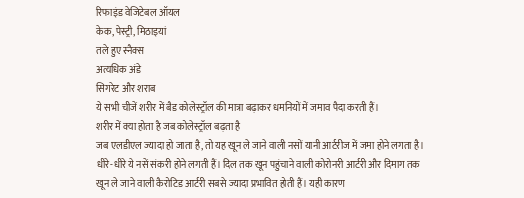रिफाइंड वेजिटेबल ऑयल
केक, पेस्ट्री, मिठाइयां
तले हुए स्नैक्स
अत्यधिक अंडे
सिगरेट और शराब
ये सभी चीजें शरीर में बैड कोलेस्ट्रॉल की मात्रा बढ़ाकर धमनियों में जमाव पैदा करती हैं।
शरीर में क्या होता है जब कोलेस्ट्रॉल बढ़ता है
जब एलडीएल ज्यादा हो जाता है, तो यह खून ले जाने वाली नसों यानी आर्टरीज में जमा होने लगता है। धीरे-धीरे ये नसें संकरी होने लगती हैं। दिल तक खून पहुंचाने वाली कोरोनरी आर्टरी और दिमाग तक खून ले जाने वाली कैरोटिड आर्टरी सबसे ज्यादा प्रभावित होती हैं। यही कारण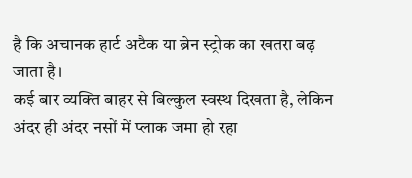है कि अचानक हार्ट अटैक या ब्रेन स्ट्रोक का खतरा बढ़ जाता है।
कई बार व्यक्ति बाहर से बिल्कुल स्वस्थ दिखता है, लेकिन अंदर ही अंदर नसों में प्लाक जमा हो रहा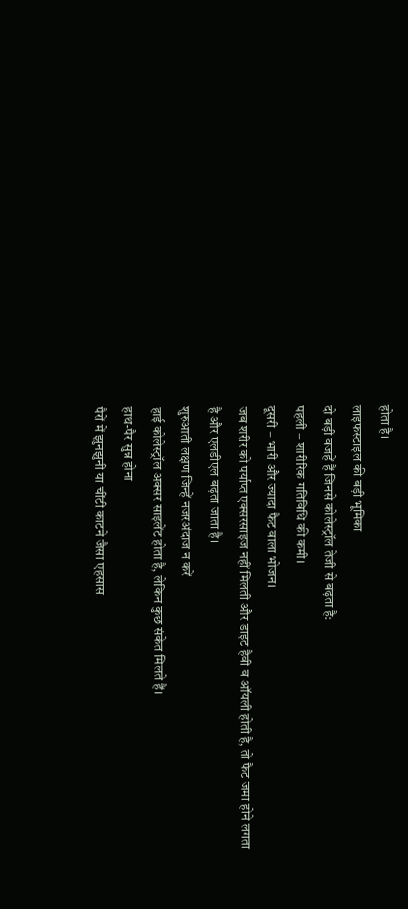होता है।
लाइफस्टाइल की बड़ी भूमिका
दो बड़ी वजहें हैं जिनसे कोलेस्ट्रॉल तेजी से बढ़ता है:
पहली – शारीरिक गतिविधि की कमी।
दूसरी – भारी और ज्यादा फैट वाला भोजन।
जब शरीर को पर्याप्त एक्सरसाइज नहीं मिलती और डाइट हैवी व ऑयली होती है, तो फैट जमा होने लगता है और एलडीएल बढ़ता जाता है।
शुरुआती लक्षण जिन्हें नजरअंदाज न करें
हाई कोलेस्ट्रॉल अक्सर साइलेंट होता है, लेकिन कुछ संकेत मिलते हैं।
हाथ-पैर सुन्न होना
पैरों में झुनझुनी या चींटी काटने जैसा एहसास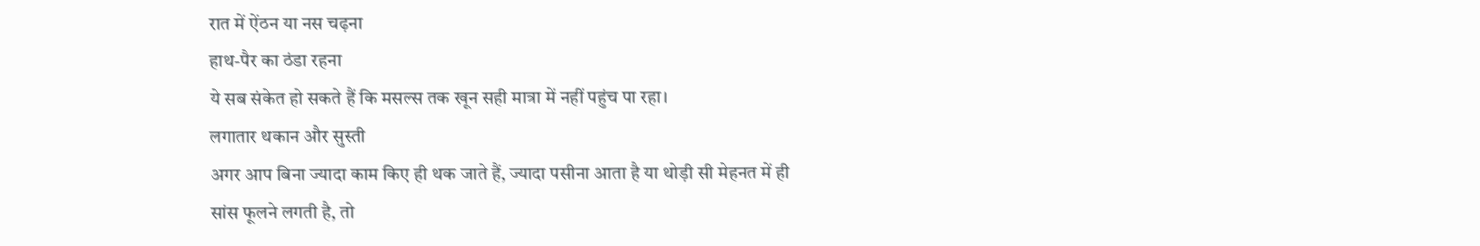रात में ऐंठन या नस चढ़ना
हाथ-पैर का ठंडा रहना
ये सब संकेत हो सकते हैं कि मसल्स तक खून सही मात्रा में नहीं पहुंच पा रहा।
लगातार थकान और सुस्ती
अगर आप बिना ज्यादा काम किए ही थक जाते हैं, ज्यादा पसीना आता है या थोड़ी सी मेहनत में ही सांस फूलने लगती है, तो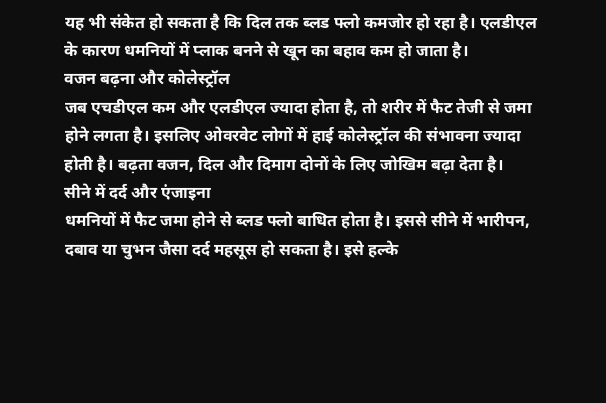यह भी संकेत हो सकता है कि दिल तक ब्लड फ्लो कमजोर हो रहा है। एलडीएल के कारण धमनियों में प्लाक बनने से खून का बहाव कम हो जाता है।
वजन बढ़ना और कोलेस्ट्रॉल
जब एचडीएल कम और एलडीएल ज्यादा होता है, तो शरीर में फैट तेजी से जमा होने लगता है। इसलिए ओवरवेट लोगों में हाई कोलेस्ट्रॉल की संभावना ज्यादा होती है। बढ़ता वजन, दिल और दिमाग दोनों के लिए जोखिम बढ़ा देता है।
सीने में दर्द और एंजाइना
धमनियों में फैट जमा होने से ब्लड फ्लो बाधित होता है। इससे सीने में भारीपन, दबाव या चुभन जैसा दर्द महसूस हो सकता है। इसे हल्के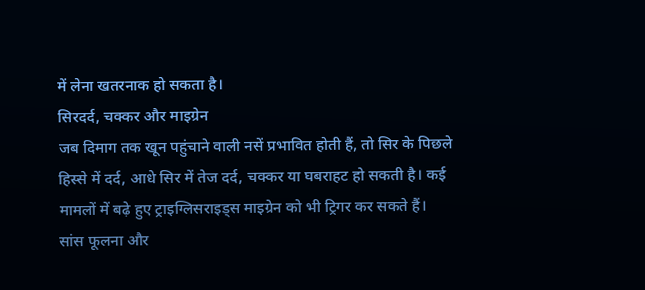में लेना खतरनाक हो सकता है।
सिरदर्द, चक्कर और माइग्रेन
जब दिमाग तक खून पहुंचाने वाली नसें प्रभावित होती हैं, तो सिर के पिछले हिस्से में दर्द, आधे सिर में तेज दर्द, चक्कर या घबराहट हो सकती है। कई मामलों में बढ़े हुए ट्राइग्लिसराइड्स माइग्रेन को भी ट्रिगर कर सकते हैं।
सांस फूलना और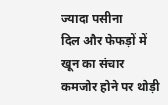ज्यादा पसीना
दिल और फेफड़ों में खून का संचार कमजोर होने पर थोड़ी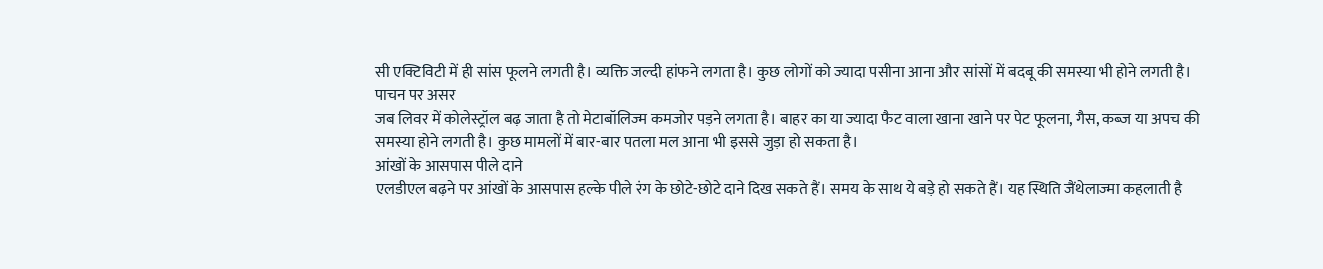सी एक्टिविटी में ही सांस फूलने लगती है। व्यक्ति जल्दी हांफने लगता है। कुछ लोगों को ज्यादा पसीना आना और सांसों में बदबू की समस्या भी होने लगती है।
पाचन पर असर
जब लिवर में कोलेस्ट्रॉल बढ़ जाता है तो मेटाबॉलिज्म कमजोर पड़ने लगता है। बाहर का या ज्यादा फैट वाला खाना खाने पर पेट फूलना, गैस, कब्ज या अपच की समस्या होने लगती है। कुछ मामलों में बार-बार पतला मल आना भी इससे जुड़ा हो सकता है।
आंखों के आसपास पीले दाने
एलडीएल बढ़ने पर आंखों के आसपास हल्के पीले रंग के छोटे-छोटे दाने दिख सकते हैं। समय के साथ ये बड़े हो सकते हैं। यह स्थिति जैंथेलाज्मा कहलाती है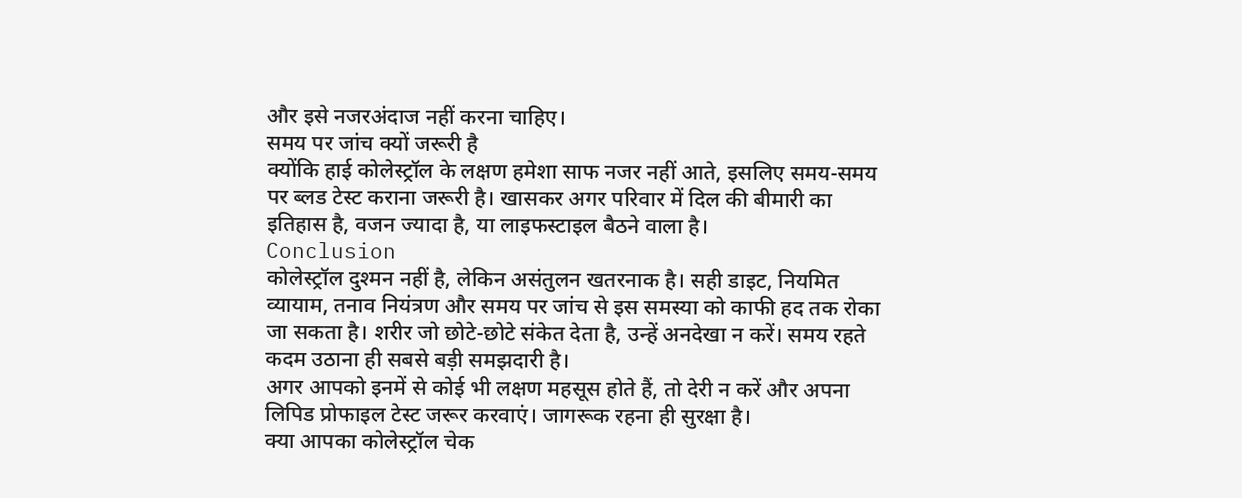और इसे नजरअंदाज नहीं करना चाहिए।
समय पर जांच क्यों जरूरी है
क्योंकि हाई कोलेस्ट्रॉल के लक्षण हमेशा साफ नजर नहीं आते, इसलिए समय-समय पर ब्लड टेस्ट कराना जरूरी है। खासकर अगर परिवार में दिल की बीमारी का इतिहास है, वजन ज्यादा है, या लाइफस्टाइल बैठने वाला है।
Conclusion
कोलेस्ट्रॉल दुश्मन नहीं है, लेकिन असंतुलन खतरनाक है। सही डाइट, नियमित व्यायाम, तनाव नियंत्रण और समय पर जांच से इस समस्या को काफी हद तक रोका जा सकता है। शरीर जो छोटे-छोटे संकेत देता है, उन्हें अनदेखा न करें। समय रहते कदम उठाना ही सबसे बड़ी समझदारी है।
अगर आपको इनमें से कोई भी लक्षण महसूस होते हैं, तो देरी न करें और अपना लिपिड प्रोफाइल टेस्ट जरूर करवाएं। जागरूक रहना ही सुरक्षा है।
क्या आपका कोलेस्ट्रॉल चेक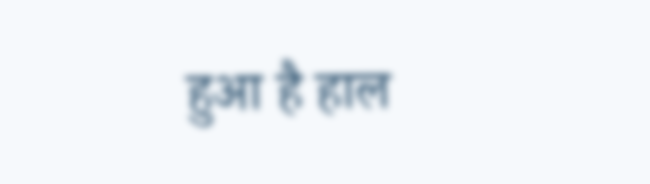हुआ है हाल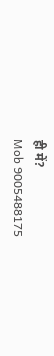ही में?
Mob 9005488175